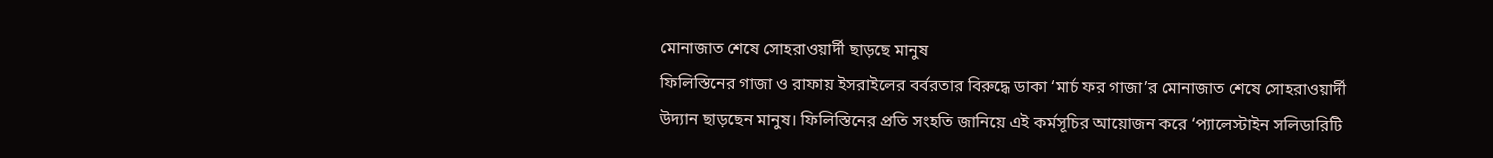মোনাজাত শেষে সোহরাওয়ার্দী ছাড়ছে মানুষ
ফিলিস্তিনের গাজা ও রাফায় ইসরাইলের বর্বরতার বিরুদ্ধে ডাকা ‘মার্চ ফর গাজা’র মোনাজাত শেষে সোহরাওয়ার্দী উদ্যান ছাড়ছেন মানুষ। ফিলিস্তিনের প্রতি সংহতি জানিয়ে এই কর্মসূচির আয়োজন করে ‘প্যালেস্টাইন সলিডারিটি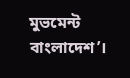মুভমেন্ট বাংলাদেশ’।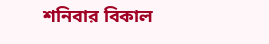শনিবার বিকাল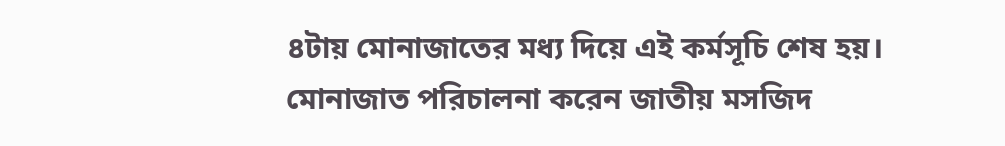৪টায় মোনাজাতের মধ্য দিয়ে এই কর্মসূচি শেষ হয়। মোনাজাত পরিচালনা করেন জাতীয় মসজিদ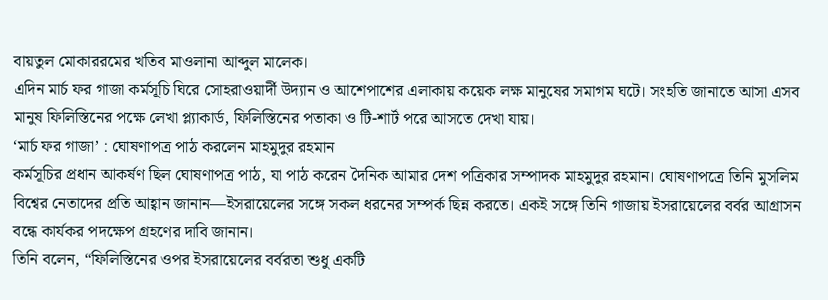বায়তুল মোকাররমের খতিব মাওলানা আব্দুল মালেক।
এদিন মার্চ ফর গাজা কর্মসূচি ঘিরে সোহরাওয়ার্দী উদ্যান ও আশেপাশের এলাকায় কয়েক লক্ষ মানুষের সমাগম ঘটে। সংহতি জানাতে আসা এসব মানুষ ফিলিস্তিনের পক্ষে লেখা প্ল্যাকার্ড, ফিলিস্তিনের পতাকা ও টি-শার্ট পরে আসতে দেখা যায়।
‘মার্চ ফর গাজা’ : ঘোষণাপত্র পাঠ করলেন মাহমুদুর রহমান
কর্মসূচির প্রধান আকর্ষণ ছিল ঘোষণাপত্র পাঠ, যা পাঠ করেন দৈনিক আমার দেশ পত্রিকার সম্পাদক মাহমুদুর রহমান। ঘোষণাপত্রে তিনি মুসলিম বিশ্বের নেতাদের প্রতি আহ্বান জানান—ইসরায়েলের সঙ্গে সকল ধরনের সম্পর্ক ছিন্ন করতে। একই সঙ্গে তিনি গাজায় ইসরায়েলের বর্বর আগ্রাসন বন্ধে কার্যকর পদক্ষেপ গ্রহণের দাবি জানান।
তিনি বলেন, “ফিলিস্তিনের ওপর ইসরায়েলের বর্বরতা শুধু একটি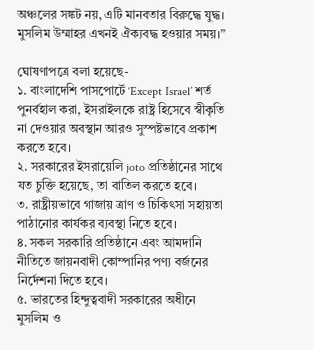অঞ্চলের সঙ্কট নয়, এটি মানবতার বিরুদ্ধে যুদ্ধ। মুসলিম উম্মাহর এখনই ঐক্যবদ্ধ হওয়ার সময়।”

ঘোষণাপত্রে বলা হয়েছে-
১. বাংলাদেশি পাসপোর্টে ‘Except Israel’ শর্ত পুনর্বহাল করা, ইসরাইলকে রাষ্ট্র হিসেবে স্বীকৃতি না দেওয়ার অবস্থান আরও সুস্পষ্টভাবে প্রকাশ করতে হবে।
২. সরকারের ইসরায়েলি joto প্রতিষ্ঠানের সাথে যত চুক্তি হয়েছে, তা বাতিল করতে হবে।
৩. রাষ্ট্রীয়ভাবে গাজায় ত্রাণ ও চিকিৎসা সহায়তা পাঠানোর কার্যকর ব্যবস্থা নিতে হবে।
৪. সকল সরকারি প্রতিষ্ঠানে এবং আমদানি নীতিতে জায়নবাদী কোম্পানির পণ্য বর্জনের নির্দেশনা দিতে হবে।
৫. ভারতের হিন্দুত্ববাদী সরকারের অধীনে মুসলিম ও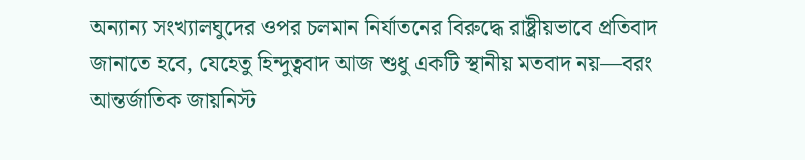অন্যান্য সংখ্যালঘুদের ওপর চলমান নির্যাতনের বিরুদ্ধে রাষ্ট্রীয়ভাবে প্রতিবাদ জানাতে হবে, যেহেতু হিন্দুত্ববাদ আজ শুধু একটি স্থানীয় মতবাদ নয়—বরং আন্তর্জাতিক জায়নিস্ট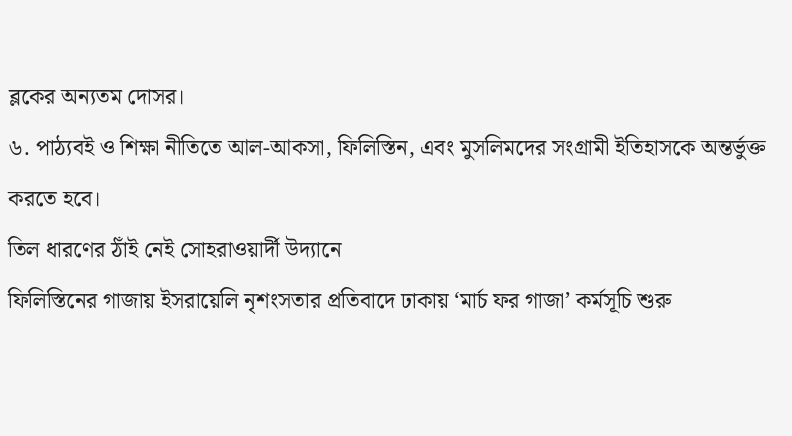ব্লকের অন্যতম দোসর।
৬. পাঠ্যবই ও শিক্ষা নীতিতে আল-আকসা, ফিলিস্তিন, এবং মুসলিমদের সংগ্রামী ইতিহাসকে অন্তর্ভুক্ত করতে হবে।
তিল ধারণের ঠাঁই নেই সোহরাওয়ার্দী উদ্যানে
ফিলিস্তিনের গাজায় ইসরায়েলি নৃশংসতার প্রতিবাদে ঢাকায় ‘মার্চ ফর গাজা’ কর্মসূচি শুরু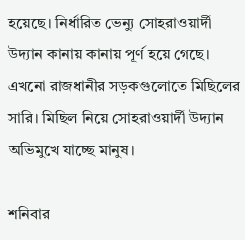হয়েছে। নির্ধারিত ভেন্যু সোহরাওয়ার্দী উদ্যান কানায় কানায় পূর্ণ হয়ে গেছে। এখনো রাজধানীর সড়কগুলোতে মিছিলের সারি। মিছিল নিয়ে সোহরাওয়ার্দী উদ্যান অভিমুখে যাচ্ছে মানুষ।

শনিবার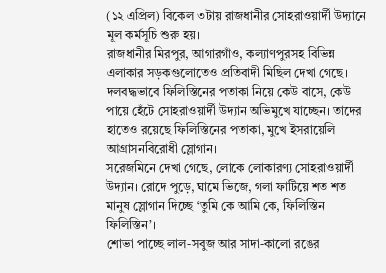(১২ এপ্রিল) বিকেল ৩টায় রাজধানীর সোহরাওয়ার্দী উদ্যানে মূল কর্মসূচি শুরু হয়।
রাজধানীর মিরপুর, আগারগাঁও, কল্যাণপুরসহ বিভিন্ন এলাকার সড়কগুলোতেও প্রতিবাদী মিছিল দেখা গেছে। দলবদ্ধভাবে ফিলিস্তিনের পতাকা নিয়ে কেউ বাসে, কেউ পায়ে হেঁটে সোহরাওয়ার্দী উদ্যান অভিমুখে যাচ্ছেন। তাদের হাতেও রয়েছে ফিলিস্তিনের পতাকা, মুখে ইসরায়েলি আগ্রাসনবিরোধী স্লোগান।
সরেজমিনে দেখা গেছে, লোকে লোকারণ্য সোহরাওয়ার্দী উদ্যান। রোদে পুড়ে, ঘামে ভিজে, গলা ফাটিয়ে শত শত মানুষ স্লোগান দিচ্ছে ‘তুমি কে আমি কে, ফিলিস্তিন ফিলিস্তিন’।
শোভা পাচ্ছে লাল-সবুজ আর সাদা-কালো রঙের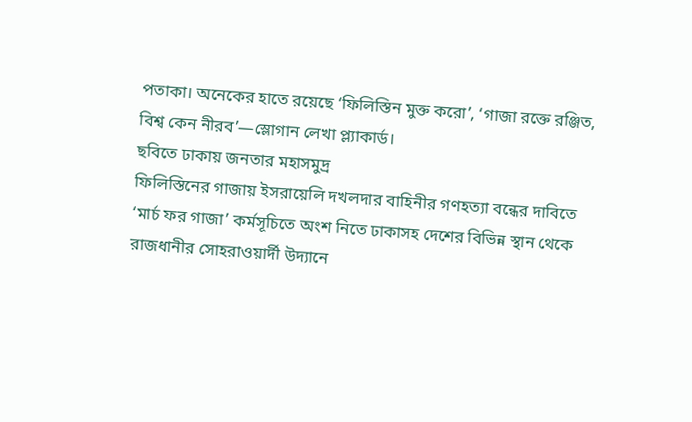পতাকা। অনেকের হাতে রয়েছে ‘ফিলিস্তিন মুক্ত করো’, ‘গাজা রক্তে রঞ্জিত, বিশ্ব কেন নীরব’—স্লোগান লেখা প্ল্যাকার্ড।
ছবিতে ঢাকায় জনতার মহাসমুদ্র
ফিলিস্তিনের গাজায় ইসরায়েলি দখলদার বাহিনীর গণহত্যা বন্ধের দাবিতে ‘মার্চ ফর গাজা’ কর্মসূচিতে অংশ নিতে ঢাকাসহ দেশের বিভিন্ন স্থান থেকে রাজধানীর সোহরাওয়ার্দী উদ্যানে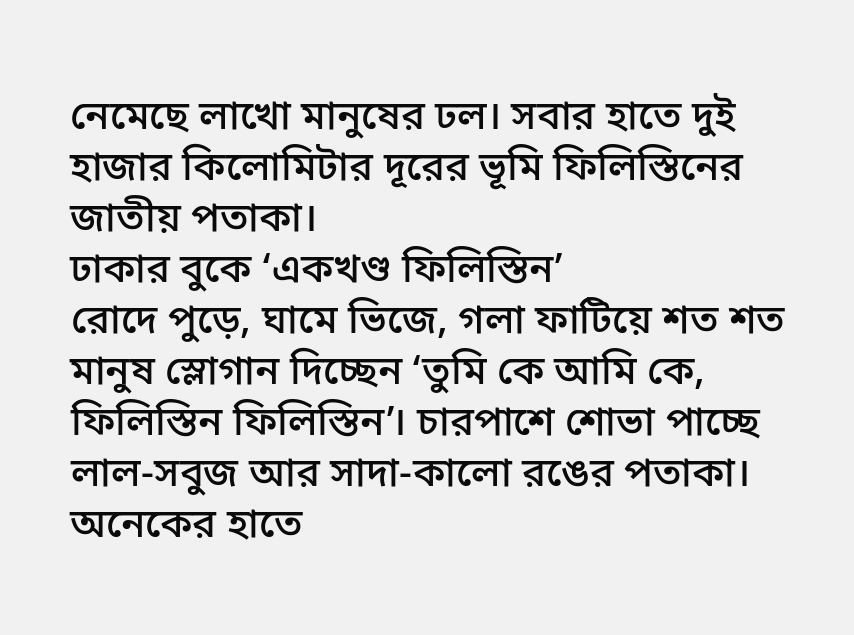নেমেছে লাখো মানুষের ঢল। সবার হাতে দুই হাজার কিলোমিটার দূরের ভূমি ফিলিস্তিনের জাতীয় পতাকা।
ঢাকার বুকে ‘একখণ্ড ফিলিস্তিন’
রোদে পুড়ে, ঘামে ভিজে, গলা ফাটিয়ে শত শত মানুষ স্লোগান দিচ্ছেন ‘তুমি কে আমি কে, ফিলিস্তিন ফিলিস্তিন’। চারপাশে শোভা পাচ্ছে লাল-সবুজ আর সাদা-কালো রঙের পতাকা। অনেকের হাতে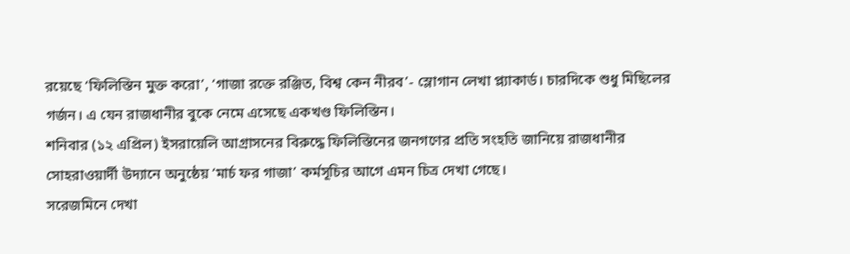রয়েছে ‘ফিলিস্তিন মুক্ত করো’, ‘গাজা রক্তে রঞ্জিত, বিশ্ব কেন নীরব’- স্লোগান লেখা প্ল্যাকার্ড। চারদিকে শুধু মিছিলের গর্জন। এ যেন রাজধানীর বুকে নেমে এসেছে একখণ্ড ফিলিস্তিন।
শনিবার (১২ এপ্রিল) ইসরায়েলি আগ্রাসনের বিরুদ্ধে ফিলিস্তিনের জনগণের প্রতি সংহতি জানিয়ে রাজধানীর সোহরাওয়ার্দী উদ্যানে অনুষ্ঠেয় ‘মার্চ ফর গাজা’ কর্মসূচির আগে এমন চিত্র দেখা গেছে।
সরেজমিনে দেখা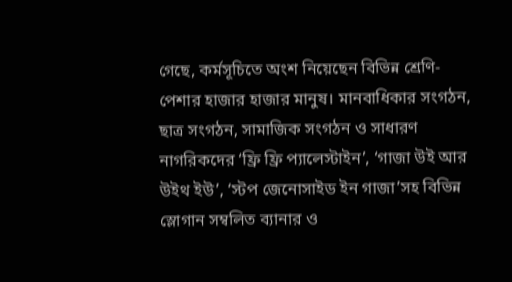গেছে, কর্মসূচিতে অংশ নিয়েছেন বিভিন্ন শ্রেণি-পেশার হাজার হাজার মানুষ। মানবাধিকার সংগঠন, ছাত্র সংগঠন, সামাজিক সংগঠন ও সাধারণ নাগরিকদের ‘ফ্রি ফ্রি প্যালেস্টাইন’, ‘গাজা উই আর উইথ ইউ’, ‘স্টপ জেনোসাইড ইন গাজা’সহ বিভিন্ন স্লোগান সম্বলিত ব্যানার ও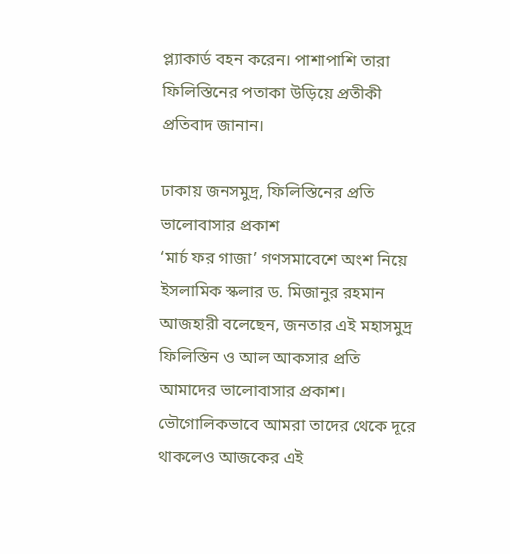প্ল্যাকার্ড বহন করেন। পাশাপাশি তারা ফিলিস্তিনের পতাকা উড়িয়ে প্রতীকী প্রতিবাদ জানান।

ঢাকায় জনসমুদ্র, ফিলিস্তিনের প্রতি ভালোবাসার প্রকাশ
‘মার্চ ফর গাজা’ গণসমাবেশে অংশ নিয়ে ইসলামিক স্কলার ড. মিজানুর রহমান আজহারী বলেছেন, জনতার এই মহাসমুদ্র ফিলিস্তিন ও আল আকসার প্রতি আমাদের ভালোবাসার প্রকাশ। ভৌগোলিকভাবে আমরা তাদের থেকে দূরে থাকলেও আজকের এই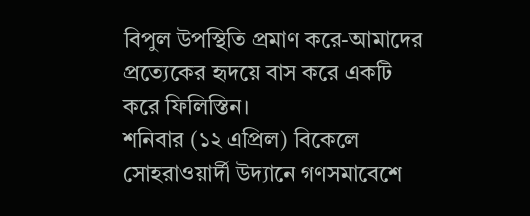বিপুল উপস্থিতি প্রমাণ করে-আমাদের প্রত্যেকের হৃদয়ে বাস করে একটি করে ফিলিস্তিন।
শনিবার (১২ এপ্রিল) বিকেলে সোহরাওয়ার্দী উদ্যানে গণসমাবেশে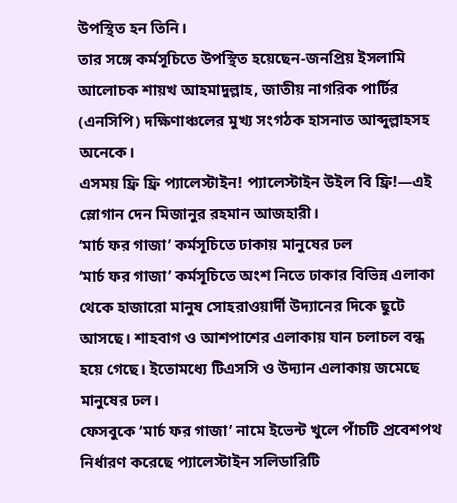উপস্থিত হন তিনি।
তার সঙ্গে কর্মসূচিতে উপস্থিত হয়েছেন-জনপ্রিয় ইসলামি আলোচক শায়খ আহমাদুল্লাহ, জাতীয় নাগরিক পার্টির (এনসিপি) দক্ষিণাঞ্চলের মুখ্য সংগঠক হাসনাত আব্দুল্লাহসহ অনেকে।
এসময় ফ্রি ফ্রি প্যালেস্টাইন! প্যালেস্টাইন উইল বি ফ্রি!—এই স্লোগান দেন মিজানুর রহমান আজহারী।
‘মার্চ ফর গাজা’ কর্মসূচিতে ঢাকায় মানুষের ঢল
‘মার্চ ফর গাজা’ কর্মসূচিতে অংশ নিতে ঢাকার বিভিন্ন এলাকা থেকে হাজারো মানুষ সোহরাওয়ার্দী উদ্যানের দিকে ছুটে আসছে। শাহবাগ ও আশপাশের এলাকায় যান চলাচল বন্ধ হয়ে গেছে। ইতোমধ্যে টিএসসি ও উদ্যান এলাকায় জমেছে মানুষের ঢল।
ফেসবুকে ‘মার্চ ফর গাজা’ নামে ইভেন্ট খুলে পাঁচটি প্রবেশপথ নির্ধারণ করেছে প্যালেস্টাইন সলিডারিটি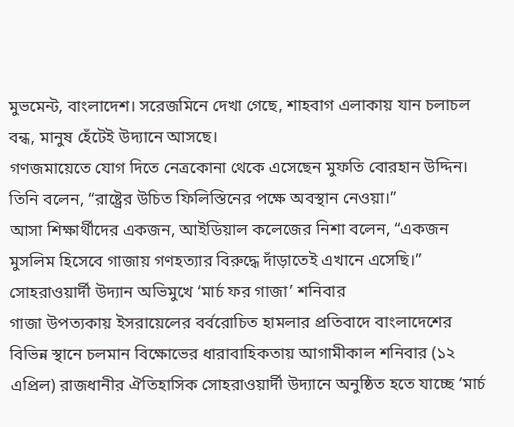মুভমেন্ট, বাংলাদেশ। সরেজমিনে দেখা গেছে, শাহবাগ এলাকায় যান চলাচল বন্ধ, মানুষ হেঁটেই উদ্যানে আসছে।
গণজমায়েতে যোগ দিতে নেত্রকোনা থেকে এসেছেন মুফতি বোরহান উদ্দিন। তিনি বলেন, “রাষ্ট্রের উচিত ফিলিস্তিনের পক্ষে অবস্থান নেওয়া।”
আসা শিক্ষার্থীদের একজন, আইডিয়াল কলেজের নিশা বলেন, “একজন মুসলিম হিসেবে গাজায় গণহত্যার বিরুদ্ধে দাঁড়াতেই এখানে এসেছি।”
সোহরাওয়ার্দী উদ্যান অভিমুখে ‘মার্চ ফর গাজা’ শনিবার
গাজা উপত্যকায় ইসরায়েলের বর্বরোচিত হামলার প্রতিবাদে বাংলাদেশের বিভিন্ন স্থানে চলমান বিক্ষোভের ধারাবাহিকতায় আগামীকাল শনিবার (১২ এপ্রিল) রাজধানীর ঐতিহাসিক সোহরাওয়ার্দী উদ্যানে অনুষ্ঠিত হতে যাচ্ছে ‘মার্চ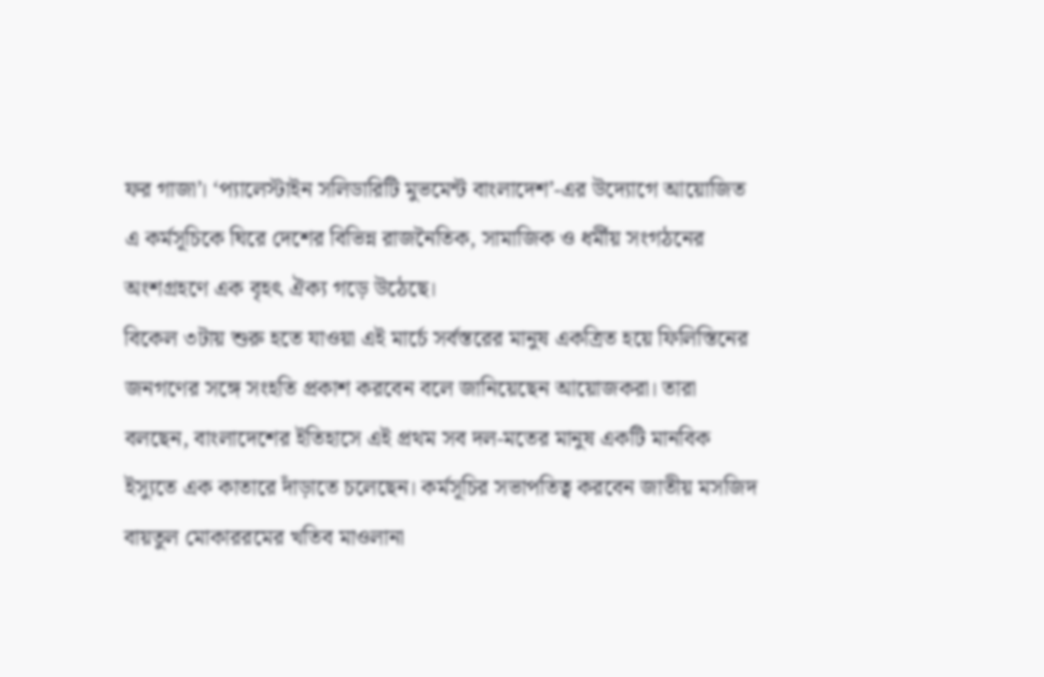ফর গাজা’। ‘প্যালেস্টাইন সলিডারিটি মুভমেন্ট বাংলাদেশ’-এর উদ্যোগে আয়োজিত এ কর্মসূচিকে ঘিরে দেশের বিভিন্ন রাজনৈতিক, সামাজিক ও ধর্মীয় সংগঠনের অংশগ্রহণে এক বৃহৎ ঐক্য গড়ে উঠেছে।
বিকেল ৩টায় শুরু হতে যাওয়া এই মার্চে সর্বস্তরের মানুষ একত্রিত হয়ে ফিলিস্তিনের জনগণের সঙ্গে সংহতি প্রকাশ করবেন বলে জানিয়েছেন আয়োজকরা। তারা বলছেন, বাংলাদেশের ইতিহাসে এই প্রথম সব দল-মতের মানুষ একটি মানবিক ইস্যুতে এক কাতারে দাঁড়াতে চলেছেন। কর্মসূচির সভাপতিত্ব করবেন জাতীয় মসজিদ বায়তুল মোকাররমের খতিব মাওলানা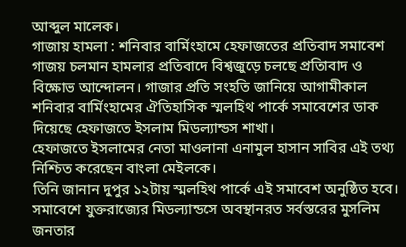আব্দুল মালেক।
গাজায় হামলা : শনিবার বার্মিংহামে হেফাজতের প্রতিবাদ সমাবেশ
গাজয় চলমান হামলার প্রতিবাদে বিশ্বজুড়ে চলছে প্রতিাবাদ ও বিক্ষোভ আন্দোলন। গাজার প্রতি সংহতি জানিয়ে আগামীকাল শনিবার বার্মিংহামের ঐতিহাসিক স্মলহিথ পার্কে সমাবেশের ডাক দিয়েছে হেফাজতে ইসলাম মিডল্যান্ডস শাখা।
হেফাজতে ইসলামের নেতা মাওলানা এনামুল হাসান সাবির এই তথ্য নিশ্চিত করেছেন বাংলা মেইলকে।
তিনি জানান দুপুর ১২টায় স্মলহিথ পার্কে এই সমাবেশ অনুষ্ঠিত হবে। সমাবেশে যুক্তরাজ্যের মিডল্যান্ডসে অবস্থানরত সর্বস্তরের মুসলিম জনতার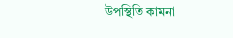উপস্থিতি কামনা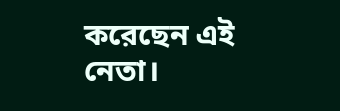করেছেন এই নেতা।